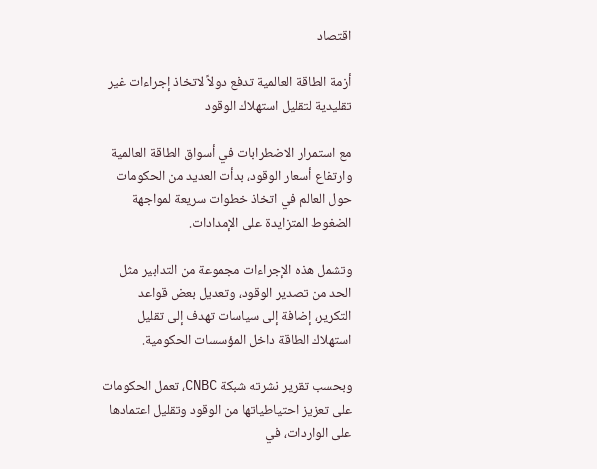اقتصاد

أزمة الطاقة العالمية تدفع دولاً لاتخاذ إجراءات غير تقليدية لتقليل استهلاك الوقود

مع استمرار الاضطرابات في أسواق الطاقة العالمية وارتفاع أسعار الوقود، بدأت العديد من الحكومات حول العالم في اتخاذ خطوات سريعة لمواجهة الضغوط المتزايدة على الإمدادات.

وتشمل هذه الإجراءات مجموعة من التدابير مثل الحد من تصدير الوقود، وتعديل بعض قواعد التكرير، إضافة إلى سياسات تهدف إلى تقليل استهلاك الطاقة داخل المؤسسات الحكومية.

وبحسب تقرير نشرته شبكة CNBC، تعمل الحكومات على تعزيز احتياطياتها من الوقود وتقليل اعتمادها على الواردات، في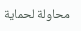محاولة لحماية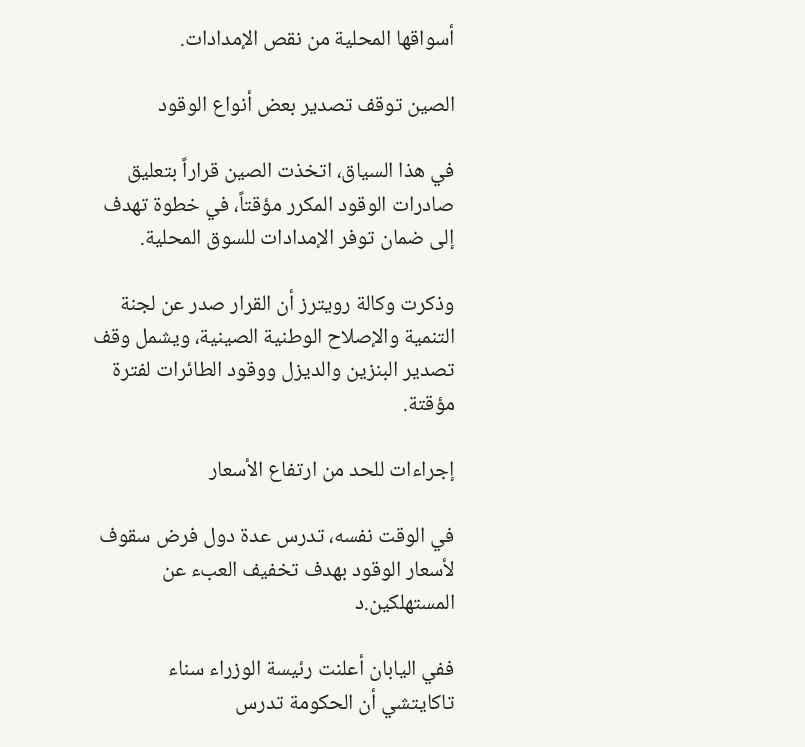أسواقها المحلية من نقص الإمدادات.

الصين توقف تصدير بعض أنواع الوقود

في هذا السياق، اتخذت الصين قراراً بتعليق صادرات الوقود المكرر مؤقتاً، في خطوة تهدف إلى ضمان توفر الإمدادات للسوق المحلية.

وذكرت وكالة رويترز أن القرار صدر عن لجنة التنمية والإصلاح الوطنية الصينية، ويشمل وقف تصدير البنزين والديزل ووقود الطائرات لفترة مؤقتة.

إجراءات للحد من ارتفاع الأسعار

في الوقت نفسه، تدرس عدة دول فرض سقوف لأسعار الوقود بهدف تخفيف العبء عن المستهلكين.د

ففي اليابان أعلنت رئيسة الوزراء سناء تاكايتشي أن الحكومة تدرس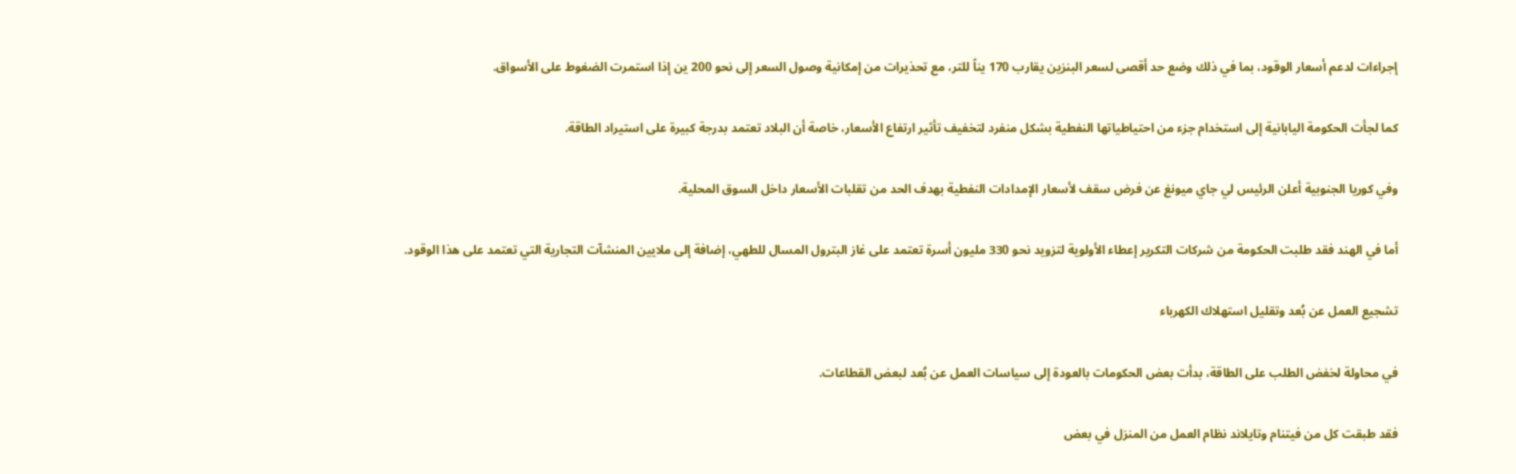إجراءات لدعم أسعار الوقود، بما في ذلك وضع حد أقصى لسعر البنزين يقارب 170 يناً للتر، مع تحذيرات من إمكانية وصول السعر إلى نحو 200 ين إذا استمرت الضغوط على الأسواق.

كما لجأت الحكومة اليابانية إلى استخدام جزء من احتياطياتها النفطية بشكل منفرد لتخفيف تأثير ارتفاع الأسعار، خاصة أن البلاد تعتمد بدرجة كبيرة على استيراد الطاقة.

وفي كوريا الجنوبية أعلن الرئيس لي جاي ميونغ عن فرض سقف لأسعار الإمدادات النفطية بهدف الحد من تقلبات الأسعار داخل السوق المحلية.

أما في الهند فقد طلبت الحكومة من شركات التكرير إعطاء الأولوية لتزويد نحو 330 مليون أسرة تعتمد على غاز البترول المسال للطهي، إضافة إلى ملايين المنشآت التجارية التي تعتمد على هذا الوقود.

تشجيع العمل عن بُعد وتقليل استهلاك الكهرباء

في محاولة لخفض الطلب على الطاقة، بدأت بعض الحكومات بالعودة إلى سياسات العمل عن بُعد لبعض القطاعات.

فقد طبقت كل من فيتنام وتايلاند نظام العمل من المنزل في بعض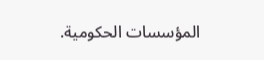المؤسسات الحكومية.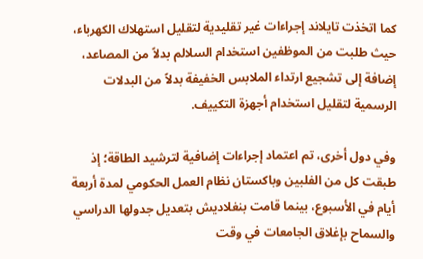كما اتخذت تايلاند إجراءات غير تقليدية لتقليل استهلاك الكهرباء، حيث طلبت من الموظفين استخدام السلالم بدلاً من المصاعد، إضافة إلى تشجيع ارتداء الملابس الخفيفة بدلاً من البدلات الرسمية لتقليل استخدام أجهزة التكييف.

وفي دول أخرى، تم اعتماد إجراءات إضافية لترشيد الطاقة؛ إذ طبقت كل من الفلبين وباكستان نظام العمل الحكومي لمدة أربعة أيام في الأسبوع، بينما قامت بنغلاديش بتعديل جدولها الدراسي والسماح بإغلاق الجامعات في وقت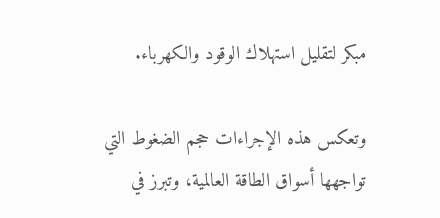مبكر لتقليل استهلاك الوقود والكهرباء.

وتعكس هذه الإجراءات حجم الضغوط التي تواجهها أسواق الطاقة العالمية، وتبرز في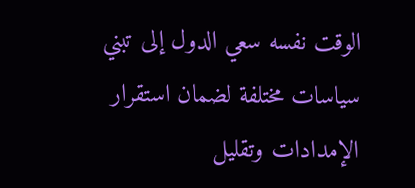الوقت نفسه سعي الدول إلى تبني سياسات مختلفة لضمان استقرار الإمدادات وتقليل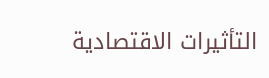التأثيرات الاقتصادية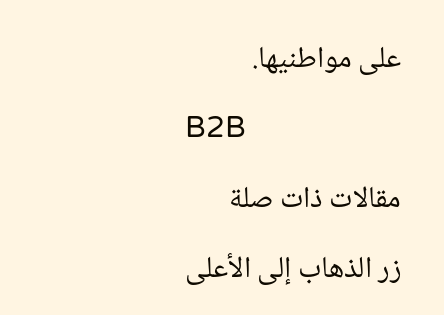على مواطنيها.

B2B

مقالات ذات صلة

زر الذهاب إلى الأعلى